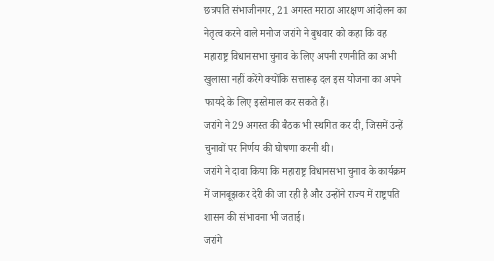छत्रपति संभाजीनगर, 21 अगस्त मराठा आरक्षण आंदोलन का नेतृत्व करने वाले मनोज जरांगे ने बुधवार को कहा कि वह महाराष्ट्र विधानसभा चुनाव के लिए अपनी रणनीति का अभी खुलासा नहीं करेंगे क्योंकि सत्तारूढ़ दल इस योजना का अपने फायदे के लिए इस्तेमाल कर सकते हैं।
जरांगे ने 29 अगस्त की बैठक भी स्थगित कर दी, जिसमें उन्हें चुनावों पर निर्णय की घोषणा करनी थी।
जरांगे ने दावा किया कि महाराष्ट्र विधानसभा चुनाव के कार्यक्रम में जानबूझकर देरी की जा रही है और उन्होंने राज्य में राष्ट्रपति शासन की संभावना भी जताई।
जरांगे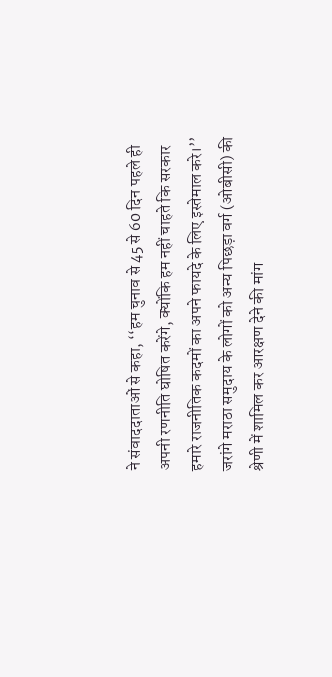ने संवाददाताओं से कहा, ‘‘हम चुनाव से 45 से 60 दिन पहले ही अपनी रणनीति घोषित करेंगे, क्योंकि हम नहीं चाहते कि सरकार हमारे राजनीतिक कदमों का अपने फायदे के लिए इस्तेमाल करे।’’
जरांगे मराठा समुदाय के लोगों को अन्य पिछड़ा वर्ग (ओबीसी) की श्रेणी में शामिल कर आरक्षण देने की मांग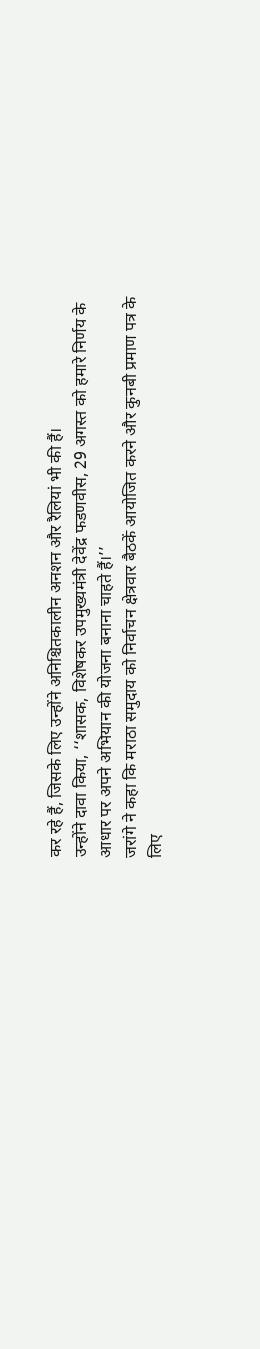कर रहे हैं, जिसके लिए उन्होंने अनिश्चितकालीन अनशन और रैलियां भी की हैं।
उन्होंने दावा किया, ‘‘शासक, विशेषकर उपमुख्यमंत्री देवेंद्र फडणवीस, 29 अगस्त को हमारे निर्णय के आधार पर अपने अभियान की योजना बनाना चाहते हैं।’’
जरांगे ने कहा कि मराठा समुदाय को निर्वाचन क्षेत्रवार बैठकें आयोजित करने और कुनबी प्रमाण पत्र के लिए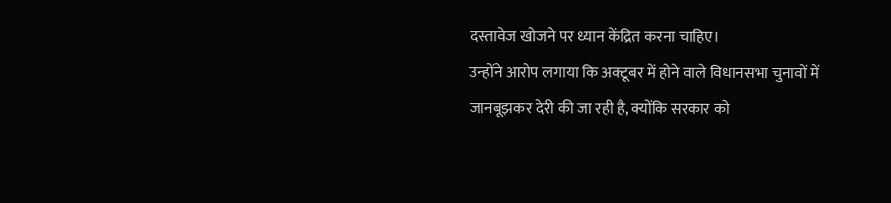दस्तावेज खोजने पर ध्यान केंद्रित करना चाहिए।
उन्होंने आरोप लगाया कि अक्टूबर में होने वाले विधानसभा चुनावों में जानबूझकर देरी की जा रही है, क्योंकि सरकार को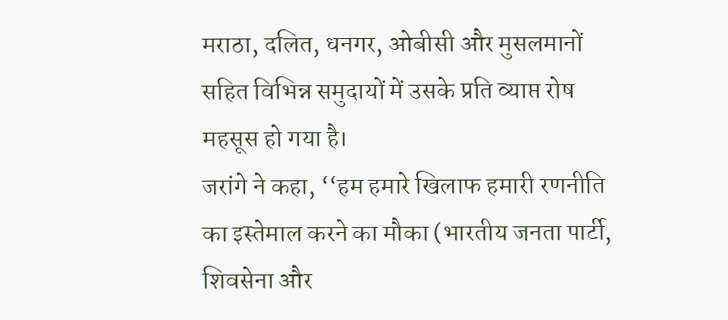मराठा, दलित, धनगर, ओबीसी और मुसलमानों सहित विभिन्न समुदायों में उसके प्रति व्याप्त रोष महसूस हो गया है।
जरांगे ने कहा, ‘‘हम हमारे खिलाफ हमारी रणनीति का इस्तेमाल करने का मौका (भारतीय जनता पार्टी, शिवसेना और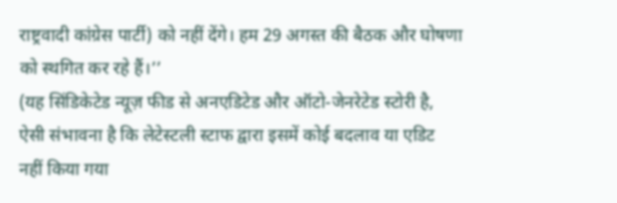राष्ट्रवादी कांग्रेस पार्टी) को नहीं देंगे। हम 29 अगस्त की बैठक और घोषणा को स्थगित कर रहे हैं।’’
(यह सिंडिकेटेड न्यूज़ फीड से अनएडिटेड और ऑटो-जेनरेटेड स्टोरी है, ऐसी संभावना है कि लेटेस्टली स्टाफ द्वारा इसमें कोई बदलाव या एडिट नहीं किया गया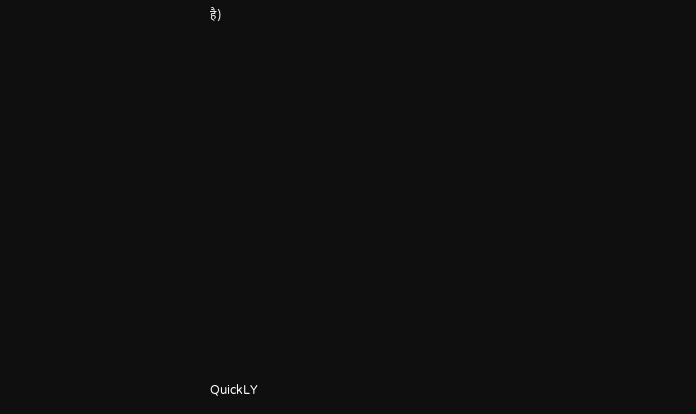है)













QuickLY